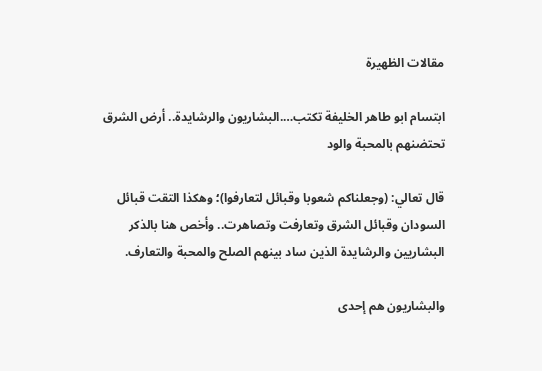مقالات الظهيرة

ابتسام ابو طاهر الخليفة تكتب….البشاريون والرشايدة.. أرض الشرق تحتضنهم بالمحبة والود

قال تعالي: (وجعلناكم شعوبا وقبائل لتعارفوا)؛ وهكذا التقت قبائل السودان وقبائل الشرق وتعارفت وتصاهرت.. وأخص هنا بالذكر البشاريين والرشايدة الذين ساد بينهم الصلح والمحبة والتعارف.

والبشاريون هم إحدى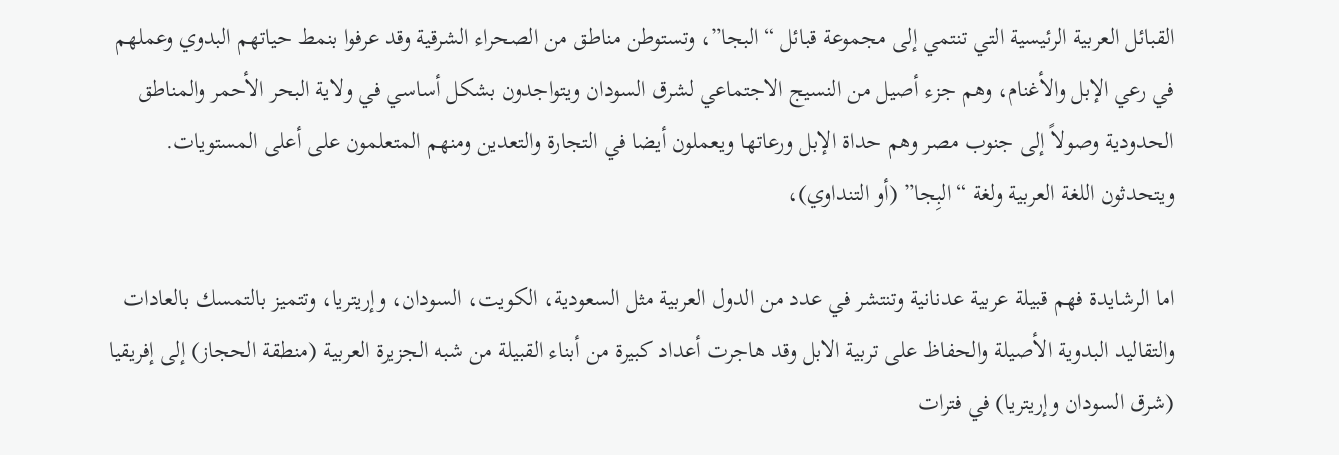القبائل العربية الرئيسية التي تنتمي إلى مجموعة قبائل “البجا”، وتستوطن مناطق من الصحراء الشرقية وقد عرفوا بنمط حياتهم البدوي وعملهم في رعي الإبل والأغنام، وهم جزء أصيل من النسيج الاجتماعي لشرق السودان ويتواجدون بشكل أساسي في ولاية البحر الأحمر والمناطق الحدودية وصولاً إلى جنوب مصر وهم حداة الإبل ورعاتها ويعملون أيضا في التجارة والتعدين ومنهم المتعلمون على أعلى المستويات. ويتحدثون اللغة العربية ولغة “البِجا” (أو التنداوي)،

اما الرشايدة فهم قبيلة عربية عدنانية وتنتشر في عدد من الدول العربية مثل السعودية، الكويت، السودان، وإريتريا، وتتميز بالتمسك بالعادات والتقاليد البدوية الأصيلة والحفاظ على تربية الابل وقد هاجرت أعداد كبيرة من أبناء القبيلة من شبه الجزيرة العربية (منطقة الحجاز) إلى إفريقيا (شرق السودان وإريتريا) في فترات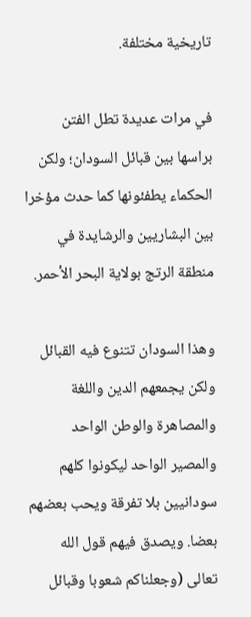تاريخية مختلفة.

في مرات عديدة تطل الفتن براسها بين قبائل السودان؛ ولكن الحكماء يطفئونها كما حدث مؤخرا بين البشاريين والرشايدة في منطقة الرتج بولاية البحر الأحمر.

وهذا السودان تتنوع فيه القبائل ولكن يجمعهم الدين واللغة والمصاهرة والوطن الواحد والمصير الواحد ليكونوا كلهم سودانيين بلا تفرقة ويحب بعضهم بعضا. ويصدق فيهم قول الله تعالى (وجعلناكم شعوبا وقبائل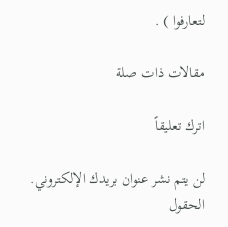لتعارفوا ) .

مقالات ذات صلة

اترك تعليقاً

لن يتم نشر عنوان بريدك الإلكتروني. الحقول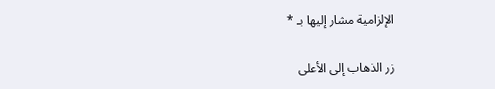الإلزامية مشار إليها بـ *

زر الذهاب إلى الأعلى